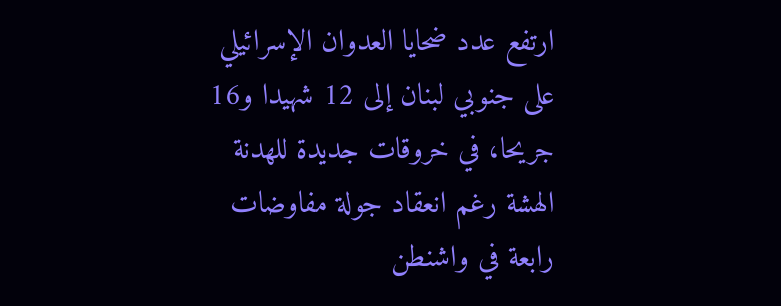ارتفع عدد ضحايا العدوان الإسرائيلي على جنوبي لبنان إلى 12 شهيدا و16 جريحا، في خروقات جديدة للهدنة الهشة رغم انعقاد جولة مفاوضات رابعة في واشنطن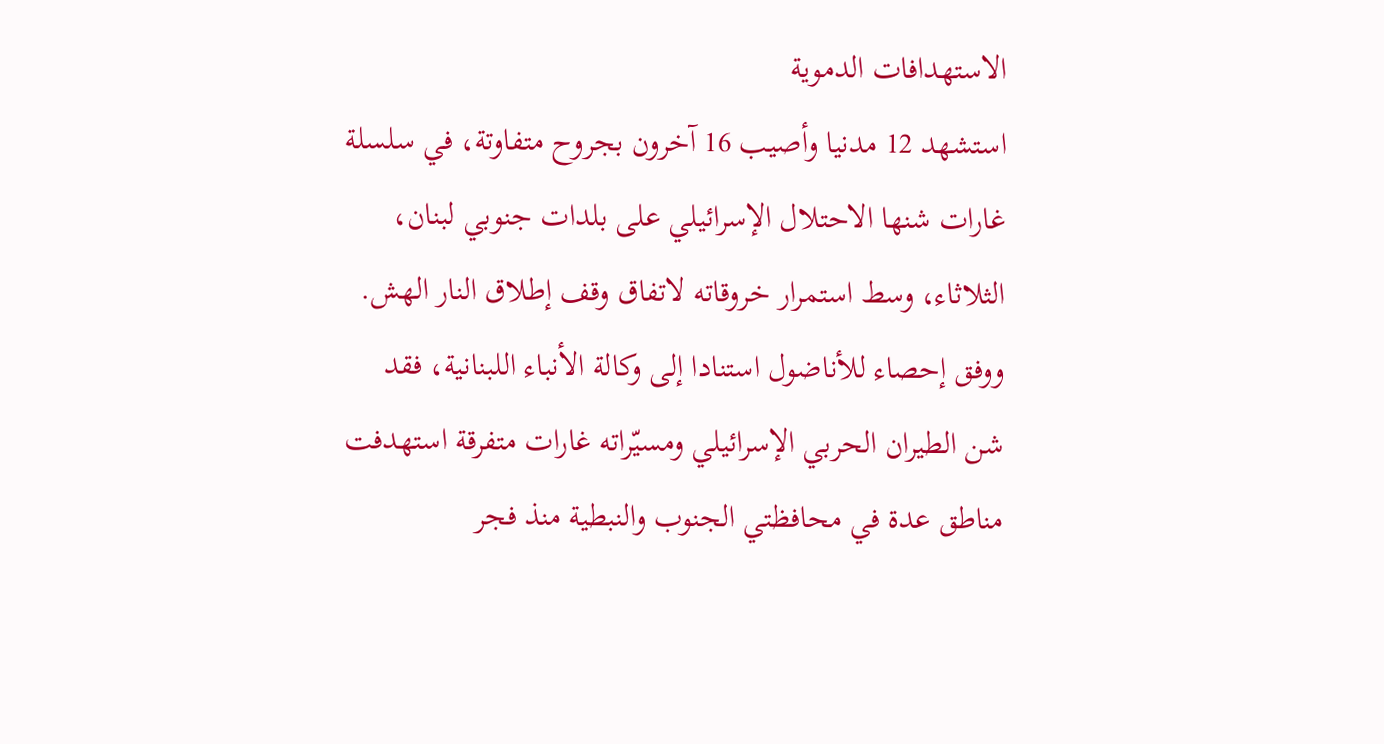الاستهدافات الدموية
استشهد 12 مدنيا وأصيب 16 آخرون بجروح متفاوتة، في سلسلة غارات شنها الاحتلال الإسرائيلي على بلدات جنوبي لبنان، الثلاثاء، وسط استمرار خروقاته لاتفاق وقف إطلاق النار الهش. ووفق إحصاء للأناضول استنادا إلى وكالة الأنباء اللبنانية، فقد شن الطيران الحربي الإسرائيلي ومسيّراته غارات متفرقة استهدفت مناطق عدة في محافظتي الجنوب والنبطية منذ فجر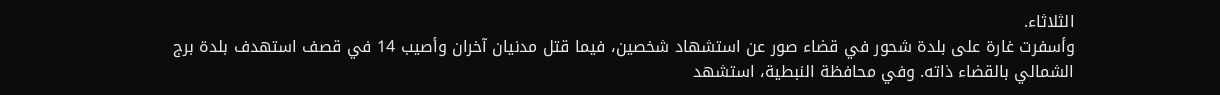الثلاثاء.
وأسفرت غارة على بلدة شحور في قضاء صور عن استشهاد شخصين، فيما قتل مدنيان آخران وأصيب 14 في قصف استهدف بلدة برج الشمالي بالقضاء ذاته. وفي محافظة النبطية، استشهد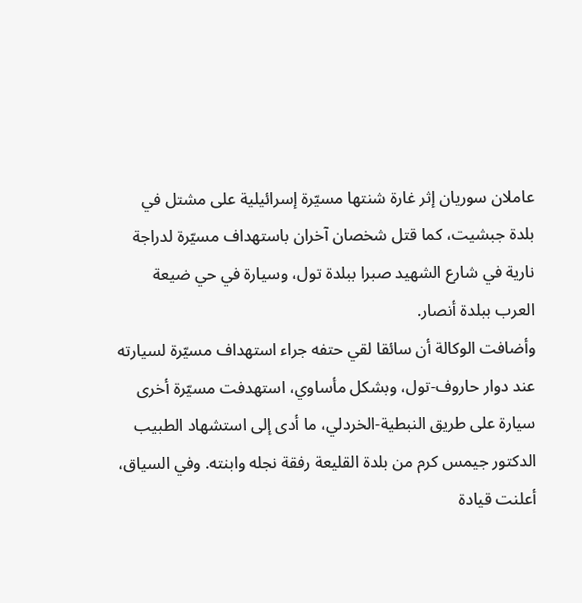عاملان سوريان إثر غارة شنتها مسيّرة إسرائيلية على مشتل في بلدة جبشيت، كما قتل شخصان آخران باستهداف مسيّرة لدراجة نارية في شارع الشهيد صبرا ببلدة تول، وسيارة في حي ضيعة العرب ببلدة أنصار.
وأضافت الوكالة أن سائقا لقي حتفه جراء استهداف مسيّرة لسيارته عند دوار حاروف-تول، وبشكل مأساوي، استهدفت مسيّرة أخرى سيارة على طريق النبطية-الخردلي، ما أدى إلى استشهاد الطبيب الدكتور جيمس كرم من بلدة القليعة رفقة نجله وابنته. وفي السياق، أعلنت قيادة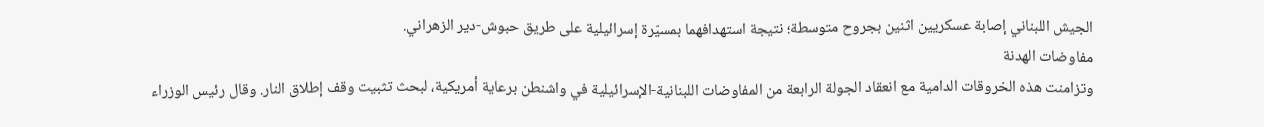الجيش اللبناني إصابة عسكريين اثنين بجروح متوسطة؛ نتيجة استهدافهما بمسيّرة إسرائيلية على طريق حبوش-دير الزهراني.
مفاوضات الهدنة
وتزامنت هذه الخروقات الدامية مع انعقاد الجولة الرابعة من المفاوضات اللبنانية-الإسرائيلية في واشنطن برعاية أمريكية، لبحث تثبيت وقف إطلاق النار. وقال رئيس الوزراء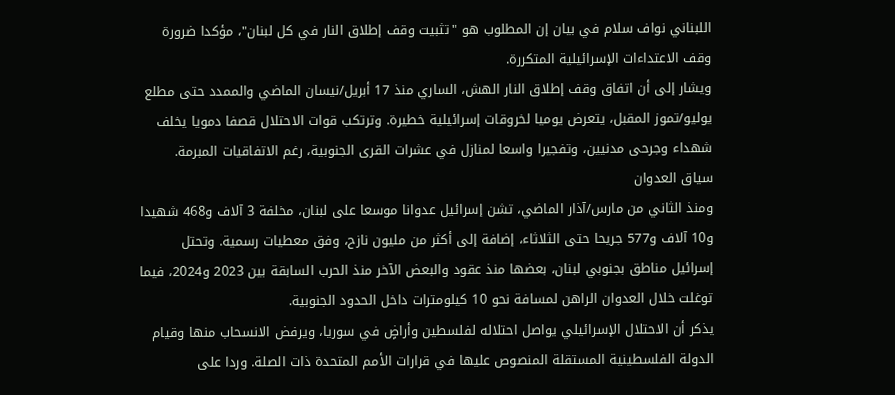اللبناني نواف سلام في بيان إن المطلوب هو "تثبيت وقف إطلاق النار في كل لبنان"، مؤكدا ضرورة وقف الاعتداءات الإسرائيلية المتكررة.
ويشار إلى أن اتفاق وقف إطلاق النار الهش، الساري منذ 17 أبريل/نيسان الماضي والممدد حتى مطلع يوليو/تموز المقبل، يتعرض يوميا لخروقات إسرائيلية خطيرة. وترتكب قوات الاحتلال قصفا دمويا يخلف شهداء وجرحى مدنيين، وتفجيرا واسعا لمنازل في عشرات القرى الجنوبية، رغم الاتفاقيات المبرمة.
سياق العدوان
ومنذ الثاني من مارس/آذار الماضي، تشن إسرائيل عدوانا موسعا على لبنان، مخلفة 3 آلاف و468 شهيدا و10 آلاف و577 جريحا حتى الثلاثاء، إضافة إلى أكثر من مليون نازح، وفق معطيات رسمية. وتحتل إسرائيل مناطق بجنوبي لبنان، بعضها منذ عقود والبعض الآخر منذ الحرب السابقة بين 2023 و2024، فيما توغلت خلال العدوان الراهن لمسافة نحو 10 كيلومترات داخل الحدود الجنوبية.
يذكر أن الاحتلال الإسرائيلي يواصل احتلاله لفلسطين وأراضٍ في سوريا، ويرفض الانسحاب منها وقيام الدولة الفلسطينية المستقلة المنصوص عليها في قرارات الأمم المتحدة ذات الصلة. وردا على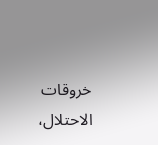خروقات الاحتلال،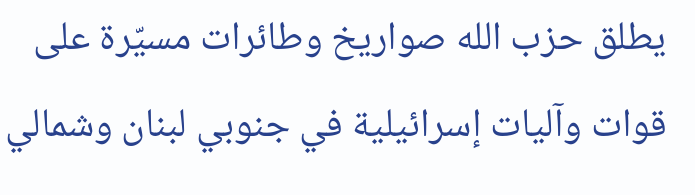يطلق حزب الله صواريخ وطائرات مسيّرة على قوات وآليات إسرائيلية في جنوبي لبنان وشمالي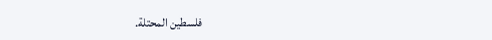فلسطين المحتلة.